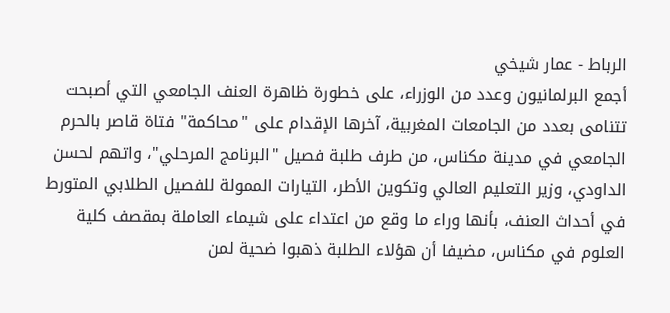الرباط - عمار شيخي
أجمع البرلمانيون وعدد من الوزراء، على خطورة ظاهرة العنف الجامعي التي أصبحت تتنامى بعدد من الجامعات المغربية، آخرها الإقدام على "محاكمة" فتاة قاصر بالحرم الجامعي في مدينة مكناس، من طرف طلبة فصيل "البرنامج المرحلي"، واتهم لحسن الداودي، وزير التعليم العالي وتكوين الأطر، التيارات الممولة للفصيل الطلابي المتورط في أحداث العنف، بأنها وراء ما وقع من اعتداء على شيماء العاملة بمقصف كلية العلوم في مكناس، مضيفا أن هؤلاء الطلبة ذهبوا ضحية لمن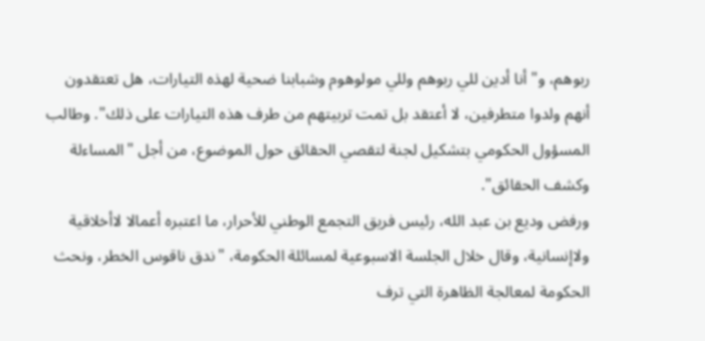ربوهم، و"أنا أدين للي ربوهم وللي مولوهوم وشبابنا ضحية لهذه التيارات، هل تعتقدون أنهم ولدوا متطرفين، لا أعتقد بل تمت تربيتهم من طرف هذه التيارات على ذلك". وطالب المسؤول الحكومي بتشكيل لجنة لتقصي الحقائق حول الموضوع، من أجل "المساءلة وكشف الحقائق".
ورفض وديع بن عبد الله، رئيس فريق التجمع الوطني للأحرار، ما اعتبره أعمالا لاأخلاقية ولاإنسانية، وقال خلال الجلسة الاسبوعية لمسائلة الحكومة، "ندق ناقوس الخطر، ونحث الحكومة لمعالجة الظاهرة التي ترف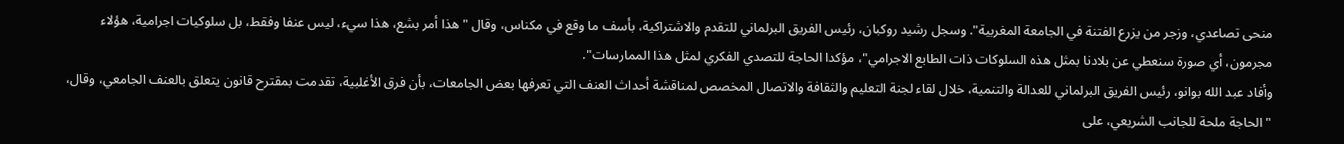منحى تصاعدي، وزجر من يزرع الفتنة في الجامعة المغربية". وسجل رشيد روكبان، رئيس الفريق البرلماني للتقدم والاشتراكية، بأسف ما وقع في مكناس، وقال "هذا أمر بشع، هذا سيء، ليس عنفا وفقط، بل سلوكيات اجرامية، هؤلاء مجرمون، أي صورة سنعطي عن بلادنا بمثل هذه السلوكات ذات الطابع الاجرامي"، مؤكدا الحاجة للتصدي الفكري لمثل هذا الممارسات".
وأفاد عبد الله بوانو، رئيس الفريق البرلماني للعدالة والتنمية، خلال لقاء لجنة التعليم والثقافة والاتصال المخصص لمناقشة أحداث العنف التي تعرفها بعض الجامعات، بأن فرق الأغلبية، تقدمت بمقترح قانون يتعلق بالعنف الجامعي، وقال، "الحاجة ملحة للجانب الشريعي، على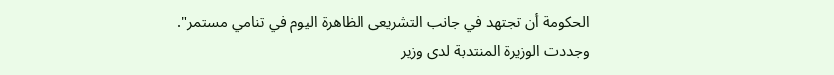الحكومة أن تجتهد في جانب التشريعى الظاهرة اليوم في تنامي مستمر".
وجددت الوزيرة المنتدبة لدى وزير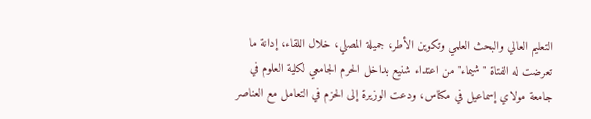التعليم العالي والبحث العلمي وتكوين الأطر، جميلة المصلي، خلال اللقاء، إدانة ما تعرضت له الفتاة "شيماء" من اعتداء شنيع بداخل الحرم الجامعي لكلية العلوم في جامعة مولاي إسماعيل في مكناس، ودعت الوزيرة إلى الحزم في التعامل مع العناصر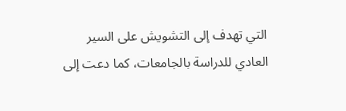التي تهدف إلى التشويش على السير العادي للدراسة بالجامعات، كما دعت إلى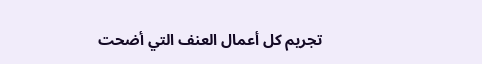تجريم كل أعمال العنف التي أضحت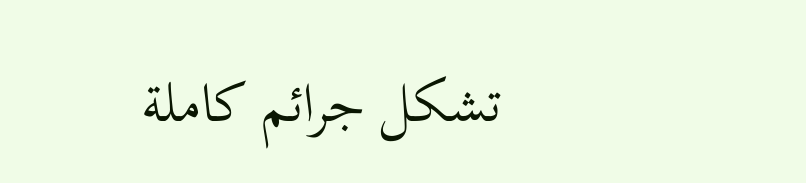تشكل جرائم كاملة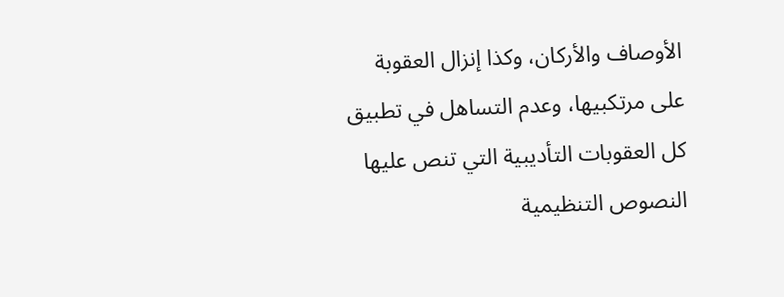الأوصاف والأركان، وكذا إنزال العقوبة على مرتكبيها، وعدم التساهل في تطبيق كل العقوبات التأديبية التي تنص عليها النصوص التنظيمية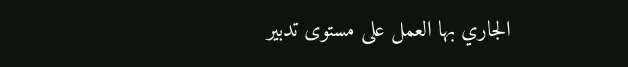الجاري بها العمل على مستوى تدبير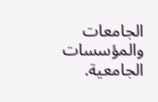الجامعات والمؤسسات الجامعية.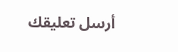أرسل تعليقك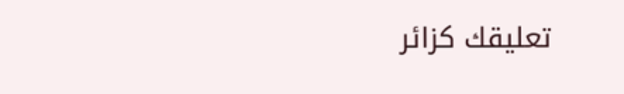تعليقك كزائر